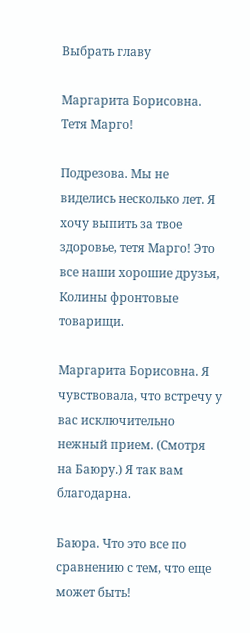Выбрать главу

Маргарита Борисовна. Тетя Марго!

Подрезова. Мы не виделись несколько лет. Я хочу выпить за твое здоровье, тетя Марго! Это все наши хорошие друзья, Колины фронтовые товарищи.

Маргарита Борисовна. Я чувствовала, что встречу у вас исключительно нежный прием. (Смотря на Баюру.) Я так вам благодарна.

Баюра. Что это все по сравнению с тем, что еще может быть!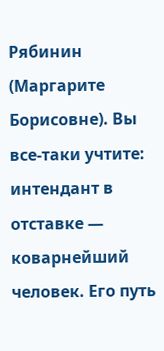Рябинин (Маргарите Борисовне). Вы все-таки учтите: интендант в отставке — коварнейший человек. Его путь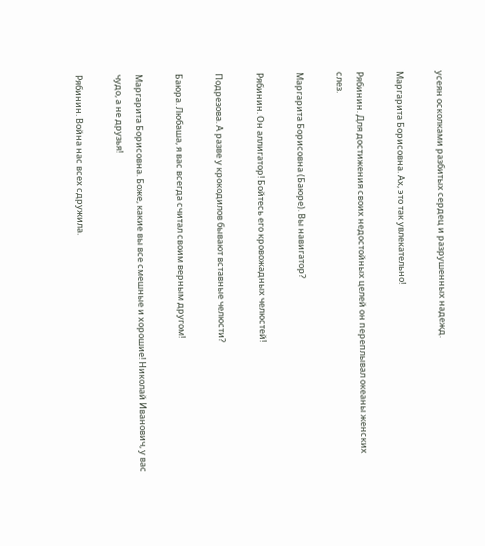усеян осколками разбитых сердец и разрушенных надежд.

Маргарита Борисовна. Ах, это так увлекательно!

Рябинин. Для достижения своих недостойных целей он переплывал океаны женских слез.

Маргарита Борисовна (Баюре). Вы навигатор?

Рябинин. Он аллигатор! Бойтесь его кровожадных челюстей!

Подрезова. А разве у крокодилов бывают вставные челюсти?

Баюра. Любаша, я вас всегда считал своим верным другом!

Маргарита Борисовна. Боже, какие вы все смешные и хорошие! Николай Иванович, у вас чудо, а не друзья!

Рябинин. Война нас всех сдружила.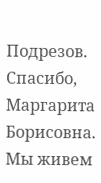Подрезов. Спасибо, Маргарита Борисовна. Мы живем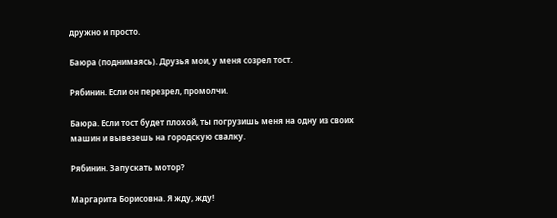дружно и просто.

Баюра (поднимаясь). Друзья мои, у меня созрел тост.

Рябинин. Если он перезрел, промолчи.

Баюра. Если тост будет плохой, ты погрузишь меня на одну из своих машин и вывезешь на городскую свалку.

Рябинин. Запускать мотор?

Маргарита Борисовна. Я жду, жду!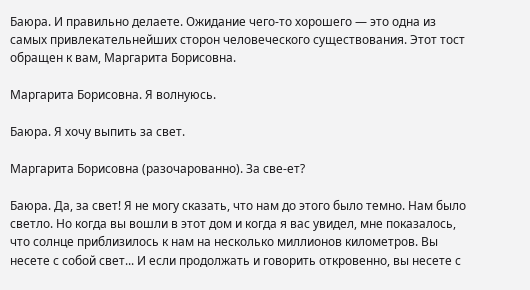Баюра. И правильно делаете. Ожидание чего-то хорошего — это одна из самых привлекательнейших сторон человеческого существования. Этот тост обращен к вам, Маргарита Борисовна.

Маргарита Борисовна. Я волнуюсь.

Баюра. Я хочу выпить за свет.

Маргарита Борисовна (разочарованно). За све-ет?

Баюра. Да, за свет! Я не могу сказать, что нам до этого было темно. Нам было светло. Но когда вы вошли в этот дом и когда я вас увидел, мне показалось, что солнце приблизилось к нам на несколько миллионов километров. Вы несете с собой свет... И если продолжать и говорить откровенно, вы несете с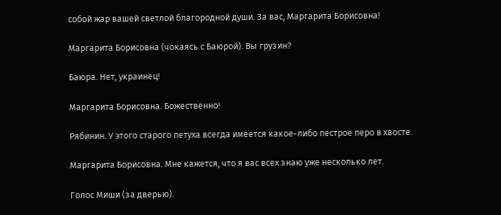собой жар вашей светлой благородной души. За вас, Маргарита Борисовна!

Маргарита Борисовна (чокаясь с Баюрой). Вы грузин?

Баюра. Нет, украинец!

Маргарита Борисовна. Божественно!

Рябинин. У этого старого петуха всегда имеется какое-либо пестрое перо в хвосте.

Маргарита Борисовна. Мне кажется, что я вас всех знаю уже несколько лет.

Голос Миши (за дверью).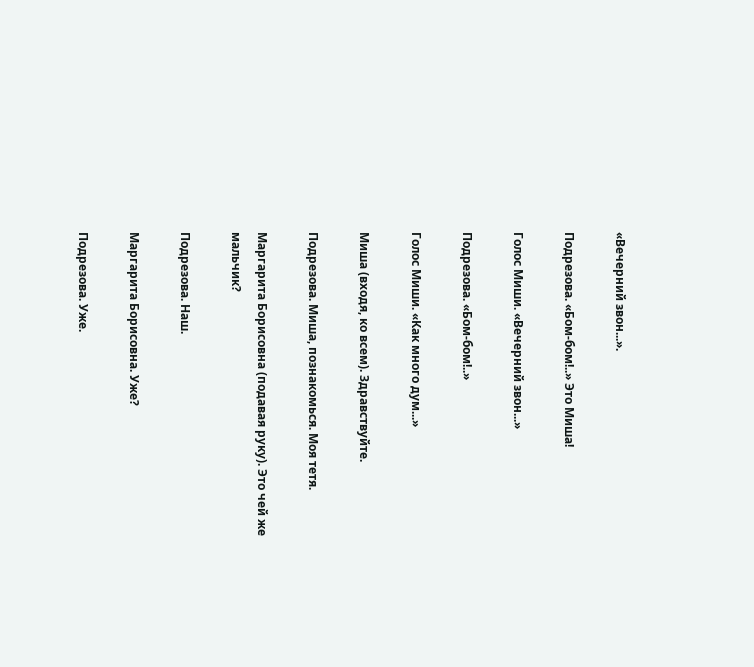«Вечерний звон...».

Подрезова. «Бом-бом!..» Это Миша!

Голос Миши. «Вечерний звон...»

Подрезова. «Бом-бом!..»

Голос Миши. «Как много дум...»

Миша (входя, ко всем). Здравствуйте.

Подрезова. Миша, познакомься. Моя тетя.

Маргарита Борисовна (подавая руку). Это чей же мальчик?

Подрезова. Наш.

Маргарита Борисовна. Уже?

Подрезова. Уже.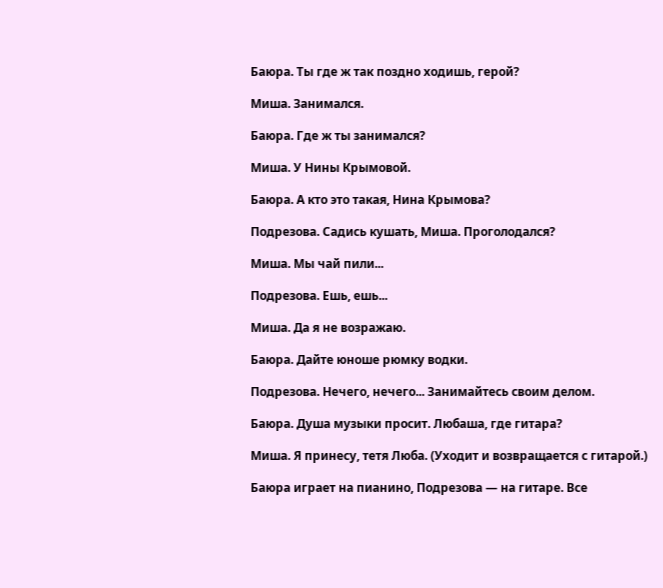Баюра. Ты где ж так поздно ходишь, герой?

Миша. Занимался.

Баюра. Где ж ты занимался?

Миша. У Нины Крымовой.

Баюра. А кто это такая, Нина Крымова?

Подрезова. Садись кушать, Миша. Проголодался?

Миша. Мы чай пили...

Подрезова. Ешь, ешь...

Миша. Да я не возражаю.

Баюра. Дайте юноше рюмку водки.

Подрезова. Нечего, нечего... Занимайтесь своим делом.

Баюра. Душа музыки просит. Любаша, где гитара?

Миша. Я принесу, тетя Люба. (Уходит и возвращается с гитарой.)

Баюра играет на пианино, Подрезова — на гитаре. Все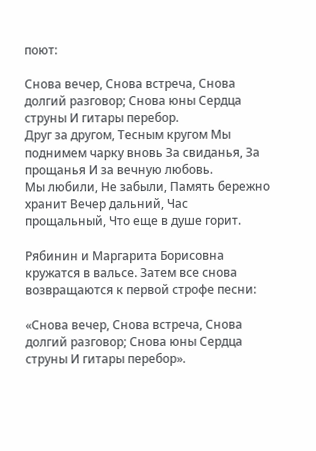поют:

Снова вечер, Снова встреча, Снова долгий разговор; Снова юны Сердца струны И гитары перебор.
Друг за другом, Тесным кругом Мы поднимем чарку вновь За свиданья, За прощанья И за вечную любовь.
Мы любили, Не забыли, Память бережно хранит Вечер дальний, Час прощальный, Что еще в душе горит.

Рябинин и Маргарита Борисовна кружатся в вальсе. Затем все снова возвращаются к первой строфе песни:

«Снова вечер, Снова встреча, Снова долгий разговор; Снова юны Сердца струны И гитары перебор».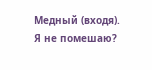Медный (входя). Я не помешаю?